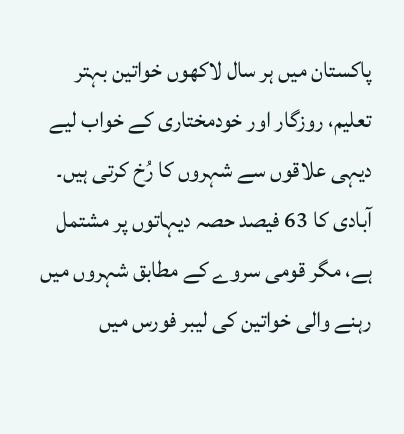پاکستان میں ہر سال لاکھوں خواتین بہتر تعلیم، روزگار اور خودمختاری کے خواب لیے دیہی علاقوں سے شہروں کا رُخ کرتی ہیں۔ آبادی کا 63 فیصد حصہ دیہاتوں پر مشتمل ہے، مگر قومی سروے کے مطابق شہروں میں رہنے والی خواتین کی لیبر فورس میں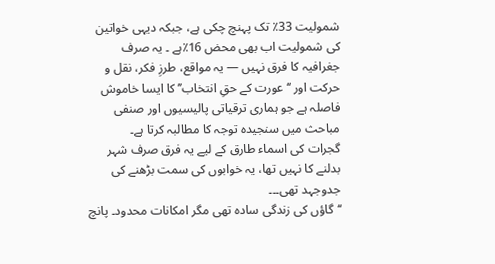شمولیت 33٪ تک پہنچ چکی ہے، جبکہ دیہی خواتین کی شمولیت اب بھی محض 16٪ہے ۔ یہ صرف جغرافیہ کا فرق نہیں — یہ مواقع، طرزِ فکر، نقل و حرکت اور ‘‘عورت کے حقِ انتخاب’’ کا ایسا خاموش فاصلہ ہے جو ہماری ترقیاتی پالیسیوں اور صنفی مباحث میں سنجیدہ توجہ کا مطالبہ کرتا ہے۔
گجرات کی اسماء طارق کے لیے یہ فرق صرف شہر بدلنے کا نہیں تھا، یہ خوابوں کی سمت بڑھنے کی جدوجہد تھی۔۔۔
‘‘گاؤں کی زندگی سادہ تھی مگر امکانات محدود۔ پانچ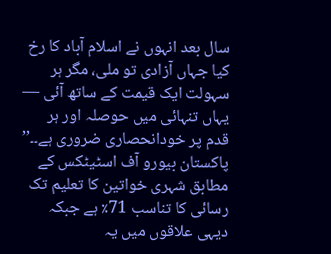سال بعد انہوں نے اسلام آباد کا رخ کیا جہاں آزادی تو ملی، مگر ہر سہولت ایک قیمت کے ساتھ آئی — یہاں تنہائی میں حوصلہ اور ہر قدم پر خودانحصاری ضروری ہے۔۔’’
پاکستان بیورو آف اسٹیٹکس کے مطابق شہری خواتین کا تعلیم تک رسائی کا تناسب 71٪ ہے جبکہ دیہی علاقوں میں یہ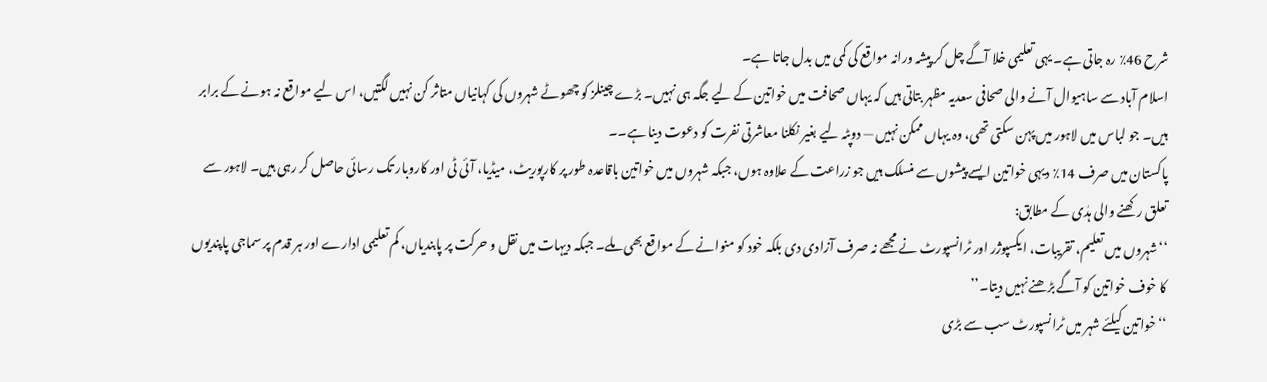شرح 46٪ رہ جاتی ہے۔ یہی تعلیمی خلا آگے چل کر پیشہ ورانہ مواقع کی کمی میں بدل جاتا ہے۔
اسلام آباد سے ساہیوال آنے والی صحافی سعدیہ مظہر بتاتی ہیں کہ یہاں صحافت میں خواتین کے لیے جگہ ہی نہیں۔ بڑے چینلز کو چھوٹے شہروں کی کہانیاں متاثر کن نہیں لگتیں، اس لیے مواقع نہ ہونے کے برابر ہیں۔ جو لباس میں لاہور میں پہن سکتی تھی، وہ یہاں ممکن نہیں — دوپٹہ لیے بغیر نکلنا معاشرتی نفرت کو دعوت دینا ہے۔۔
پاکستان میں صرف 14٪ دیہی خواتین ایسے پیشوں سے منسلک ہیں جو زراعت کے علاوہ ہوں، جبکہ شہروں میں خواتین باقاعدہ طور پر کارپوریٹ، میڈیا، آئی ٹی اور کاروبار تک رسائی حاصل کر رہی ہیں۔ لاہور سے تعلق رکھنے والی ہدٰی کے مطابق:
‘‘شہروں میں تعلیم، تقریبات، ایکسپوژر اور ٹرانسپورٹ نے مجھے نہ صرف آزادی دی بلکہ خود کو منوانے کے مواقع بھی ملے۔ جبکہ دیہات میں نقل و حرکت پر پابندیاں، کم تعلیمی ادارے اور ہر قدم پر سماجی پاپندیوں کا خوف خواتین کو آگے بڑھنے نہیں دیتا۔’’
‘‘خواتین کیلئے شہر میں ٹرانسپورٹ سب سے بڑی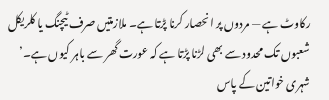رکاوٹ ہے — مردوں پر انحصار کرنا پڑتا ہے۔ ملازمتیں صرف ٹیچنگ یا کلریکل شعبوں تک محدود سے بھی لڑنا پڑتا ہے کہ عورت گھر سے باہر کیوں ہے۔’
شہری خواتین کے پاس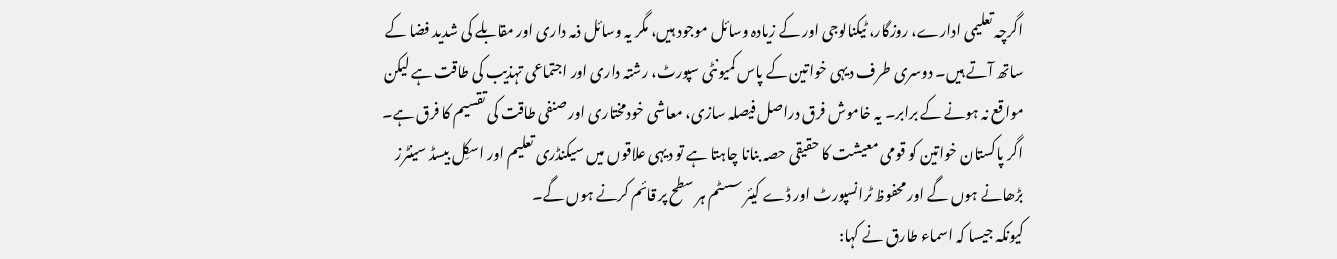اگرچہ تعلیمی ادارے، روزگار، ٹیکنالوجی اور کے زیادہ وسائل موجود ہیں، مگر یہ وسائل ذمہ داری اور مقابلے کی شدید فضا کے ساتھ آتے ہیں۔ دوسری طرف دیہی خواتین کے پاس کمیونٹی سپورٹ، رشتہ داری اور اجتماعی تہذیب کی طاقت ہے لیکن مواقع نہ ہونے کے برابر۔ یہ خاموش فرق دراصل فیصلہ سازی، معاشی خودمختاری اور صنفی طاقت کی تقسیم کا فرق ہے۔
اگر پاکستان خواتین کو قومی معیشت کا حقیقی حصہ بنانا چاہتا ہے تو دیہی علاقوں میں سیکنڈری تعلیم اور اسکِل بیسڈ سینٹرز بڑھانے ہوں گے اور محفوظ ٹرانسپورٹ اور ڈے کیئر سسٹم ہر سطح پر قائم کرنے ہوں گے۔
کیونکہ جیسا کہ اسماء طارق نے کہا: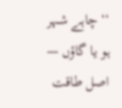‘‘چاہے شہر ہو یا گاؤں — اصل طاقت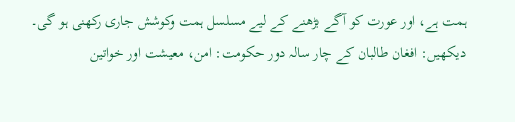ہمت ہے، اور عورت کو آگے بڑھنے کے لیے مسلسل ہمت وکوشش جاری رکھنی ہو گی۔
دیکھیں: افغان طالبان کے چار سالہ دور حکومت: امن، معیشت اور خواتین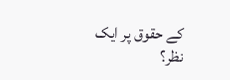کے حقوق پر ایک نظر؟